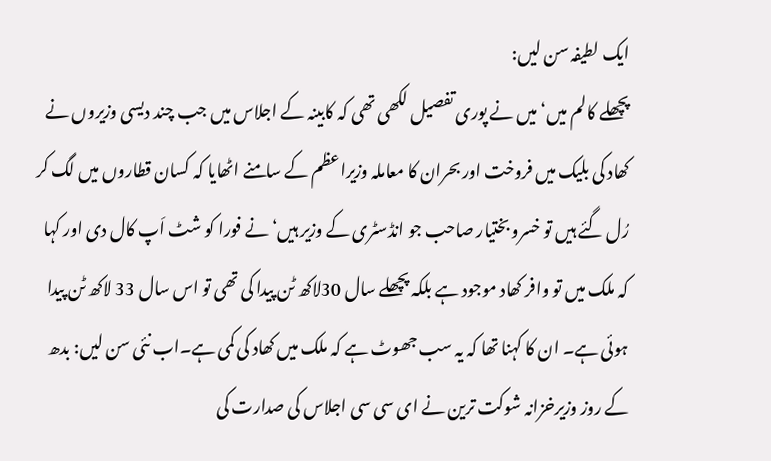ایک لطیفہ سن لیں:
پچھلے کالم میں‘ میں نے پوری تفصیل لکھی تھی کہ کابینہ کے اجلاس میں جب چند دیسی وزیروں نے کھاد کی بلیک میں فروخت اور بحران کا معاملہ وزیراعظم کے سامنے اٹھایا کہ کسان قطاروں میں لگ کر رُل گئے ہیں تو خسرو بختیار صاحب جو انڈسٹری کے وزیر ہیں‘ نے فورا کو شٹ اَپ کال دی اور کہا کہ ملک میں تو وافر کھاد موجود ہے بلکہ پچھلے سال 30لاکھ ٹن پیدا کی تھی تو اس سال 33 لاکھ ٹن پیدا ہوئی ہے۔ ان کا کہنا تھا کہ یہ سب جھوٹ ہے کہ ملک میں کھاد کی کمی ہے۔اب نئی سن لیں: بدھ کے روز وزیرخزانہ شوکت ترین نے ای سی سی اجلاس کی صدارت کی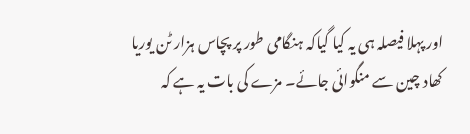اور پہلا فیصلہ ہی یہ کیا گیاکہ ہنگامی طور پر پچاس ہزار ٹن یوریا کھاد چین سے منگوائی جائے۔ مزے کی بات یہ ہے کہ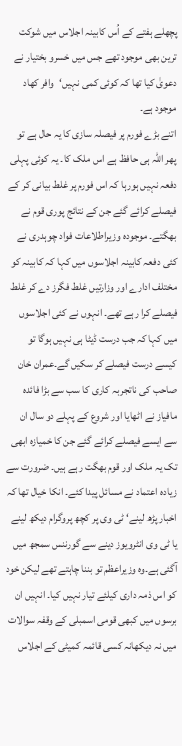پچھلے ہفتے کے اُس کابینہ اجلاس میں شوکت ترین بھی موجود تھے جس میں خسرو بختیار نے دعویٰ کیا تھا کہ کوئی کمی نہیں‘وافر کھاد موجود ہے۔
اتنے بڑے فورم پر فیصلہ سازی کا یہ حال ہے تو پھر اللہ ہی حافظ ہے اس ملک کا۔ یہ کوئی پہلی دفعہ نہیں ہورہا کہ اس فورم پر غلط بیانی کر کے فیصلے کرائے گئے جن کے نتائج پوری قوم نے بھگتے۔ موجودہ وزیراطلاعات فواد چوہدری نے کئی دفعہ کابینہ اجلاسوں میں کہا کہ کابینہ کو مختلف ادارے اور وزارتیں غلط فگرز دے کر غلط فیصلے کرا رہے تھے۔ انہوں نے کئی اجلاسوں میں کہا کہ جب درست ڈیٹا ہی نہیں ہوگا تو کیسے درست فیصلے کر سکیں گے۔عمران خان صاحب کی ناتجربہ کاری کا سب سے بڑا فائدہ مافیاز نے اٹھایا اور شروع کے پہلے دو سال ان سے ایسے فیصلے کرائے گئے جن کا خمیازہ ابھی تک یہ ملک اور قوم بھگت رہے ہیں۔ ضرورت سے زیادہ اعتماد نے مسائل پیدا کئے۔ انکا خیال تھا کہ اخبار پڑھ لینے‘ ٹی وی پر کچھ پروگرام دیکھ لینے یا ٹی وی انٹرویوز دینے سے گورننس سمجھ میں آگئی ہے۔وہ وزیراعظم تو بننا چاہتے تھے لیکن خود کو اس ذمہ داری کیلئے تیار نہیں کیا۔ انہیں ان برسوں میں کبھی قومی اسمبلی کے وقفہ سوالات میں نہ دیکھانہ کسی قائمہ کمیٹی کے اجلاس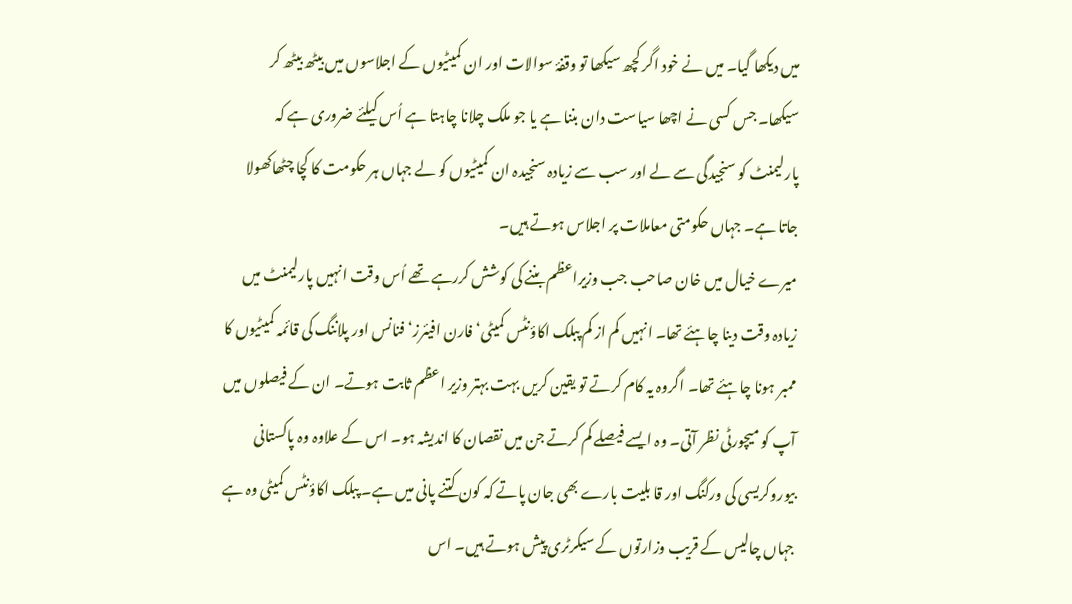میں دیکھا گیا۔ میں نے خود اگر کچھ سیکھا تو وقفۂ سوالات اور ان کمیٹیوں کے اجلاسوں میں بیٹھ بیٹھ کر سیکھا۔ جس کسی نے اچھا سیاست دان بننا ہے یا جو ملک چلانا چاہتا ہے اُس کیلئے ضروری ہے کہ پارلیمنٹ کو سنجیدگی سے لے اور سب سے زیادہ سنجیدہ ان کمیٹیوں کو لے جہاں ہر حکومت کا کچا چٹھاکھولا جاتا ہے۔ جہاں حکومتی معاملات پر اجلاس ہوتے ہیں۔
میرے خیال میں خان صاحب جب وزیراعظم بننے کی کوشش کررہے تھے اُس وقت انہیں پارلیمنٹ میں زیادہ وقت دینا چاہئے تھا۔ انہیں کم از کم پبلک اکاؤنٹس کمیٹی‘ فارن افیئرز‘ فنانس اور پلاننگ کی قائمہ کمیٹیوں کا ممبر ہونا چاہئے تھا۔ اگروہ یہ کام کرتے تو یقین کریں بہت بہتر وزیر اعظم ثابت ہوتے۔ ان کے فیصلوں میں آپ کو میچورٹی نظر آتی۔ وہ ایسے فیصلے کم کرتے جن میں نقصان کا اندیشہ ہو۔ اس کے علاوہ وہ پاکستانی بیوروکریسی کی ورکنگ اور قا بلیت بارے بھی جان پاتے کہ کون کتنے پانی میں ہے۔ پبلک اکاؤنٹس کمیٹی وہ ہے جہاں چالیس کے قریب وزارتوں کے سیکرٹری پیش ہوتے ہیں۔ اس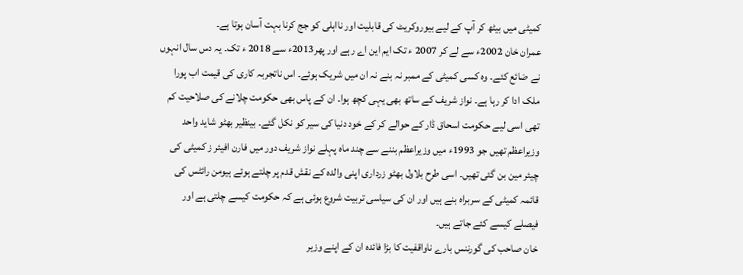کمیٹی میں بیٹھ کر آپ کے لیے بیوروکریٹ کی قابلیت اور نااہلی کو جج کرنا بہت آسان ہوتا ہے۔
عمران خان 2002ء سے لے کر 2007 ء تک ایم این اے رہے اور پھر2013ء سے 2018 ء تک۔ یہ دس سال انہوں نے ضائع کئے۔ وہ کسی کمیٹی کے ممبر نہ بنے نہ ان میں شریک ہوئے۔ اس ناتجربہ کاری کی قیمت اب پورا ملک ادا کر رہا ہے۔ نواز شریف کے ساتھ بھی یہی کچھ ہوا۔ ان کے پاس بھی حکومت چلانے کی صلاحیت کم تھی اسی لیے حکومت اسحاق ڈار کے حوالے کر کے خود دنیا کی سیر کو نکل گئے۔ بینظیر بھٹو شاید واحد وزیراعظم تھیں جو 1993ء میں وزیراعظم بننے سے چند ماہ پہلے نواز شریف دور میں فارن افیئر ز کمیٹی کی چیئر مین بن گئی تھیں۔ اسی طرح بلاول بھٹو زرداری اپنی والدہ کے نقش قدم پر چلتے ہوئے ہیومن رائٹس کی قائمہ کمیٹی کے سربراہ بنے ہیں اور ان کی سیاسی تربیت شروع ہوئی ہے کہ حکومت کیسے چلتی ہے اور فیصلے کیسے کئے جاتے ہیں۔
خان صاحب کی گورننس بارے ناواقفیت کا بڑا فائدہ ان کے اپنے وزیر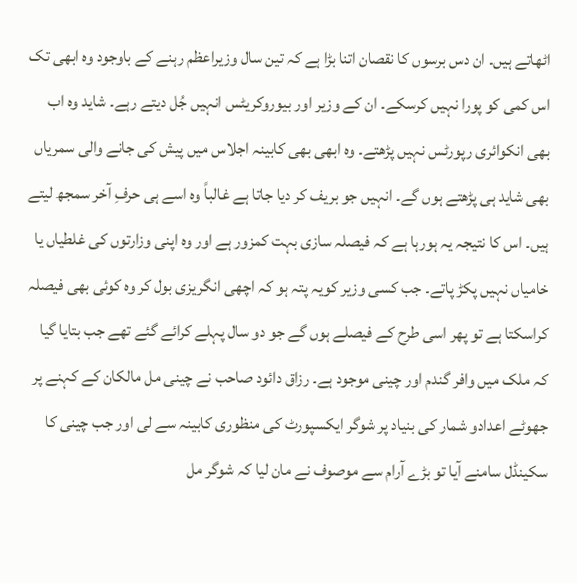اٹھاتے ہیں۔ ان دس برسوں کا نقصان اتنا بڑا ہے کہ تین سال وزیراعظم رہنے کے باوجود وہ ابھی تک اس کمی کو پورا نہیں کرسکے۔ ان کے وزیر اور بیوروکریٹس انہیں جُل دیتے رہے۔ شاید وہ اب بھی انکوائری رپورٹس نہیں پڑھتے۔ وہ ابھی بھی کابینہ اجلاس میں پیش کی جانے والی سمریاں بھی شاید ہی پڑھتے ہوں گے۔ انہیں جو بریف کر دیا جاتا ہے غالباً وہ اسے ہی حرفِ آخر سمجھ لیتے ہیں۔ اس کا نتیجہ یہ ہورہا ہے کہ فیصلہ سازی بہت کمزور ہے اور وہ اپنی وزارتوں کی غلطیاں یا خامیاں نہیں پکڑ پاتے۔ جب کسی وزیر کویہ پتہ ہو کہ اچھی انگریزی بول کر وہ کوئی بھی فیصلہ کراسکتا ہے تو پھر اسی طرح کے فیصلے ہوں گے جو دو سال پہلے کرائے گئے تھے جب بتایا گیا کہ ملک میں وافر گندم اور چینی موجود ہے۔ رزاق دائود صاحب نے چینی مل مالکان کے کہنے پر جھوٹے اعدادو شمار کی بنیاد پر شوگر ایکسپورٹ کی منظوری کابینہ سے لی اور جب چینی کا سکینڈل سامنے آیا تو بڑے آرام سے موصوف نے مان لیا کہ شوگر مل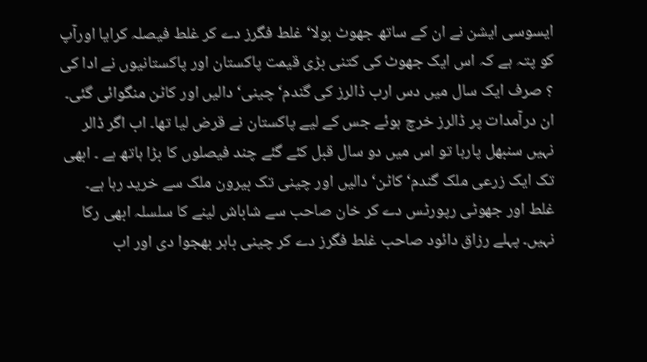ایسوسی ایشن نے ان کے ساتھ جھوٹ بولا‘ غلط فگرز دے کر غلط فیصلہ کرایا اورآپ کو پتہ ہے کہ اس ایک جھوٹ کی کتنی بڑی قیمت پاکستان اور پاکستانیوں نے ادا کی ؟ صرف ایک سال میں دس ارب ڈالرز کی گندم‘ چینی‘ دالیں اور کاٹن منگوائی گئی۔ ان درآمدات پر ڈالرز خرچ ہوئے جس کے لیے پاکستان نے قرض لیا تھا۔ اب اگر ڈالر نہیں سنبھل پارہا تو اس میں دو سال قبل کئے گئے چند فیصلوں کا بڑا ہاتھ ہے ۔ ابھی تک ایک زرعی ملک گندم‘ کاٹن‘ دالیں اور چینی تک بیرون ملک سے خرید رہا ہے۔
غلط اور جھوٹی رپورٹس دے کر خان صاحب سے شاباش لینے کا سلسلہ ابھی رکا نہیں۔ پہلے رزاق دائود صاحب غلط فگرز دے کر چینی باہر بھجوا دی اور اب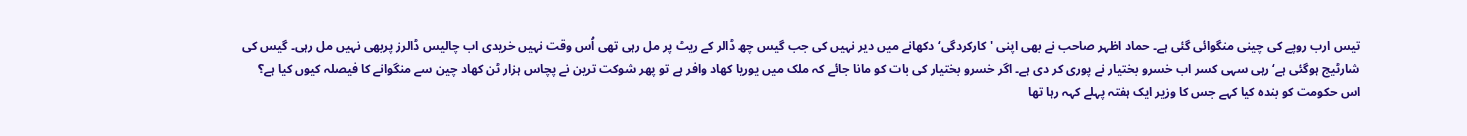تیس ارب روپے کی چینی منگوائی گئی ہے۔ حماد اظہر صاحب نے بھی اپنی 'کارکردگی‘ دکھانے میں دیر نہیں کی جب گیس چھ ڈالر کے ریٹ پر مل رہی تھی اُس وقت نہیں خریدی اب چالیس ڈالرز پربھی نہیں مل رہی۔ گیس کی شارٹیج ہوگئی ہے‘ رہی سہی کسر اب خسرو بختیار نے پوری کر دی ہے۔ اگر خسرو بختیار کی بات کو مانا جائے کہ ملک میں یوریا کھاد وافر ہے تو پھر شوکت ترین نے پچاس ہزار ٹن کھاد چین سے منگوانے کا فیصلہ کیوں کیا ہے؟ اس حکومت کو بندہ کیا کہے جس کا وزیر ایک ہفتہ پہلے کہہ رہا تھا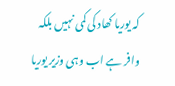کہ یوریا کھاد کی کمی نہیں بلکہ وافر ہے اب وہی وزیر یوریا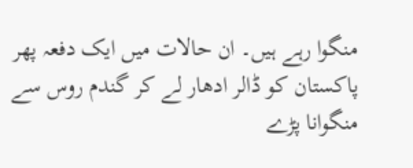منگوا رہے ہیں۔ ان حالات میں ایک دفعہ پھر پاکستان کو ڈالر ادھار لے کر گندم روس سے منگوانا پڑے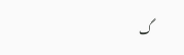گ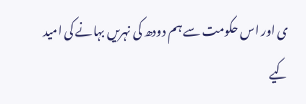ی اور اس حکومت سے ہم دودھ کی نہریں بہانے کی امید کیے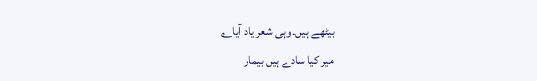بیٹھے ہیں۔وہی شعر یاد آیا؎
میر کیا سادے ہیں بیمار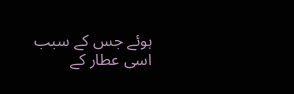ہوئے جس کے سبب
اسی عطار کے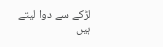لڑکے سے دوا لیتے ہیں